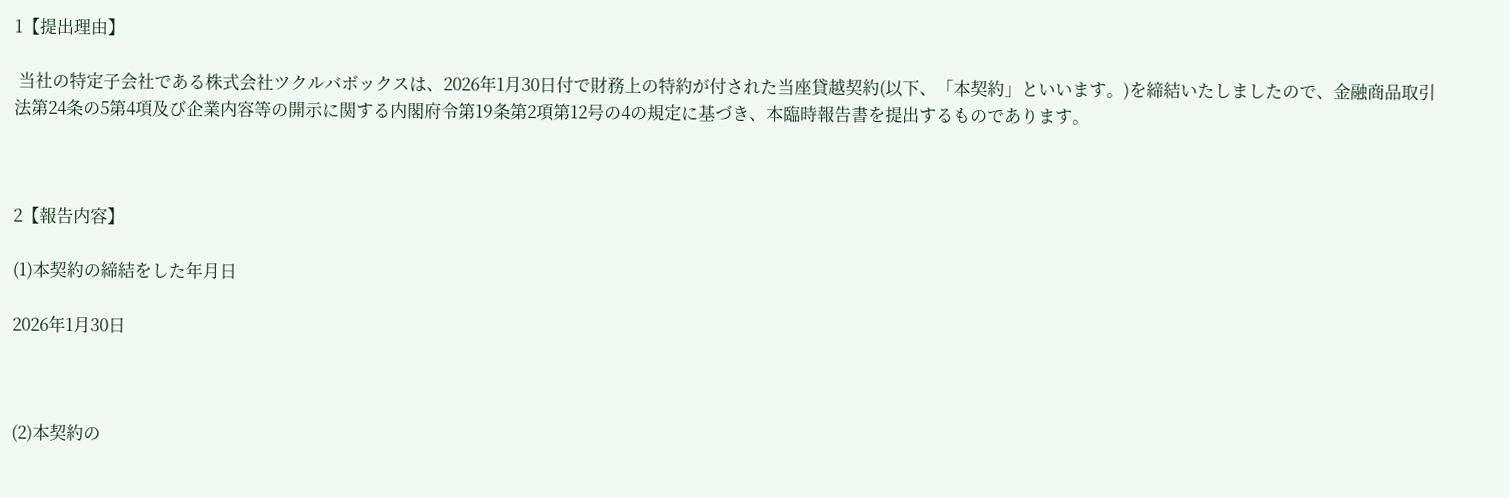1【提出理由】

 当社の特定子会社である株式会社ツクルバボックスは、2026年1月30日付で財務上の特約が付された当座貸越契約(以下、「本契約」といいます。)を締結いたしましたので、金融商品取引法第24条の5第4項及び企業内容等の開示に関する内閣府令第19条第2項第12号の4の規定に基づき、本臨時報告書を提出するものであります。



2【報告内容】

(1)本契約の締結をした年月日

2026年1月30日



(2)本契約の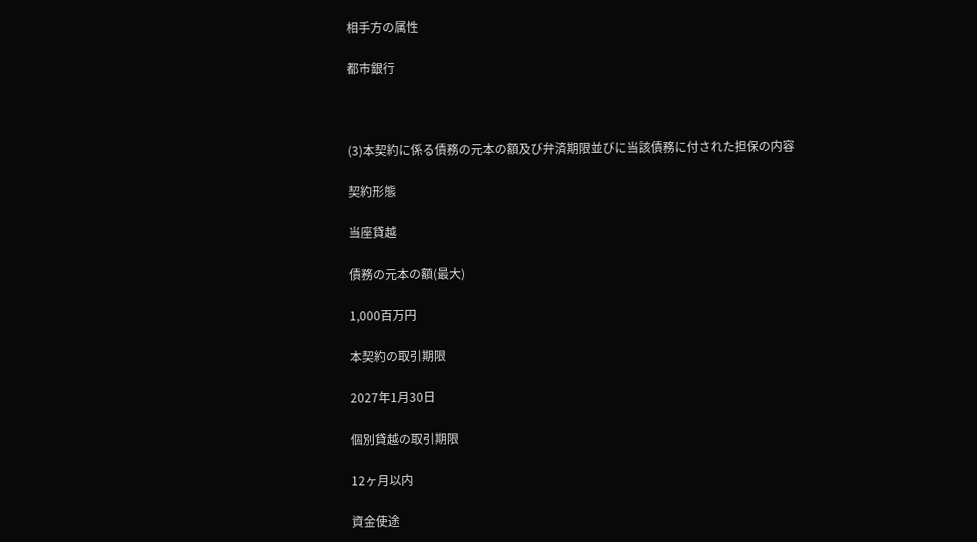相手方の属性

都市銀行



(3)本契約に係る債務の元本の額及び弁済期限並びに当該債務に付された担保の内容

契約形態

当座貸越

債務の元本の額(最大)

1,000百万円

本契約の取引期限

2027年1月30日

個別貸越の取引期限

12ヶ月以内

資金使途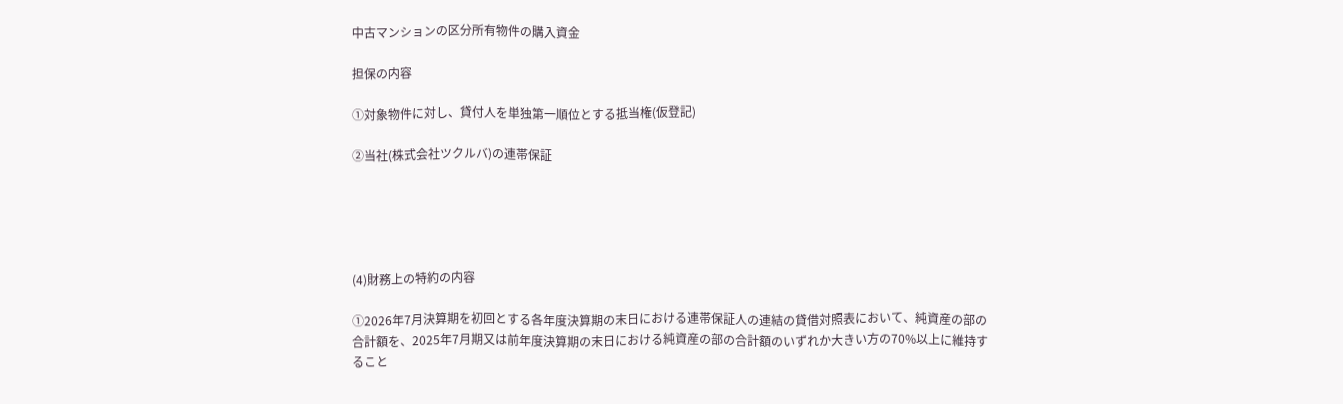中古マンションの区分所有物件の購入資金

担保の内容

①対象物件に対し、貸付人を単独第一順位とする抵当権(仮登記)

②当社(株式会社ツクルバ)の連帯保証





(4)財務上の特約の内容

①2026年7月決算期を初回とする各年度決算期の末日における連帯保証人の連結の貸借対照表において、純資産の部の合計額を、2025年7月期又は前年度決算期の末日における純資産の部の合計額のいずれか大きい方の70%以上に維持すること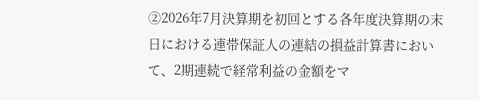②2026年7月決算期を初回とする各年度決算期の末日における連帯保証人の連結の損益計算書において、2期連続で経常利益の金額をマ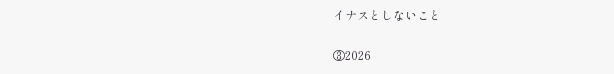イナスとしないこと

③2026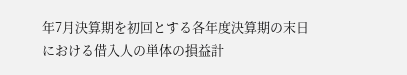年7月決算期を初回とする各年度決算期の末日における借入人の単体の損益計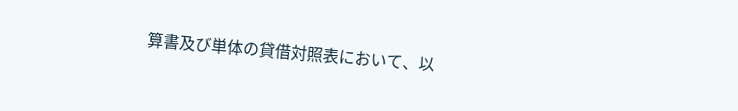算書及び単体の貸借対照表において、以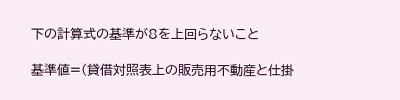下の計算式の基準が8を上回らないこと

基準値=(貸借対照表上の販売用不動産と仕掛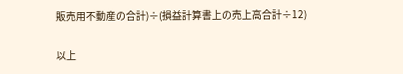販売用不動産の合計)÷(損益計算書上の売上高合計÷12)

以上